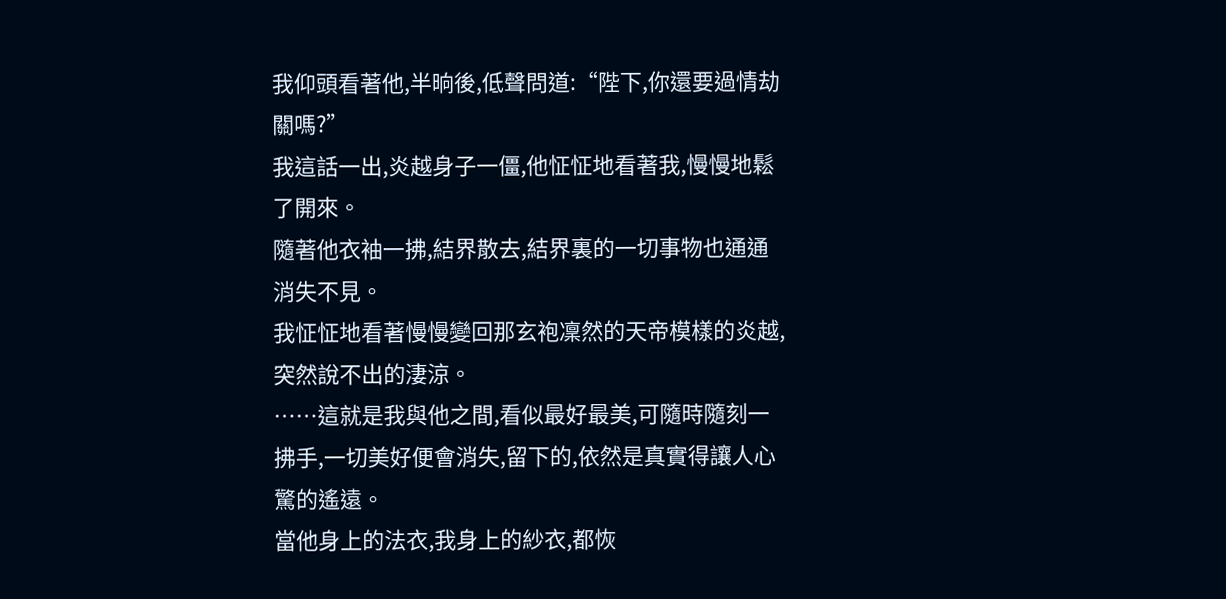我仰頭看著他,半晌後,低聲問道:“陛下,你還要過情劫關嗎?”
我這話一出,炎越身子一僵,他怔怔地看著我,慢慢地鬆了開來。
隨著他衣袖一拂,結界散去,結界裏的一切事物也通通消失不見。
我怔怔地看著慢慢變回那玄袍凜然的天帝模樣的炎越,突然說不出的淒涼。
……這就是我與他之間,看似最好最美,可隨時隨刻一拂手,一切美好便會消失,留下的,依然是真實得讓人心驚的遙遠。
當他身上的法衣,我身上的紗衣,都恢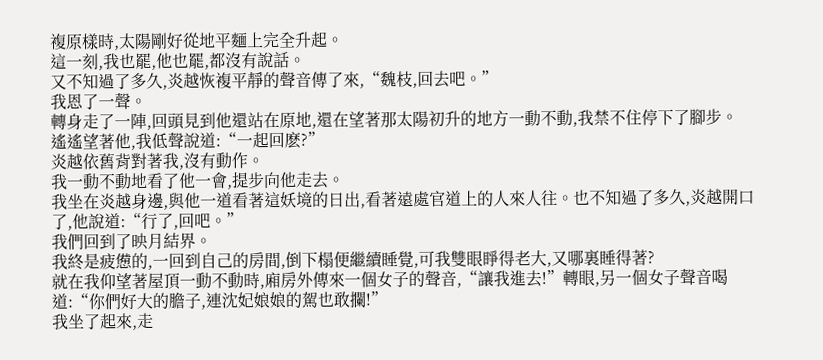複原樣時,太陽剛好從地平麵上完全升起。
這一刻,我也罷,他也罷,都沒有說話。
又不知過了多久,炎越恢複平靜的聲音傳了來,“魏枝,回去吧。”
我恩了一聲。
轉身走了一陣,回頭見到他還站在原地,還在望著那太陽初升的地方一動不動,我禁不住停下了腳步。
遙遙望著他,我低聲說道:“一起回麽?”
炎越依舊背對著我,沒有動作。
我一動不動地看了他一會,提步向他走去。
我坐在炎越身邊,與他一道看著這妖境的日出,看著遠處官道上的人來人往。也不知過了多久,炎越開口了,他說道:“行了,回吧。”
我們回到了映月結界。
我終是疲憊的,一回到自己的房間,倒下榻便繼續睡覺,可我雙眼睜得老大,又哪裏睡得著?
就在我仰望著屋頂一動不動時,廂房外傳來一個女子的聲音,“讓我進去!”轉眼,另一個女子聲音喝道:“你們好大的膽子,連沈妃娘娘的駕也敢攔!”
我坐了起來,走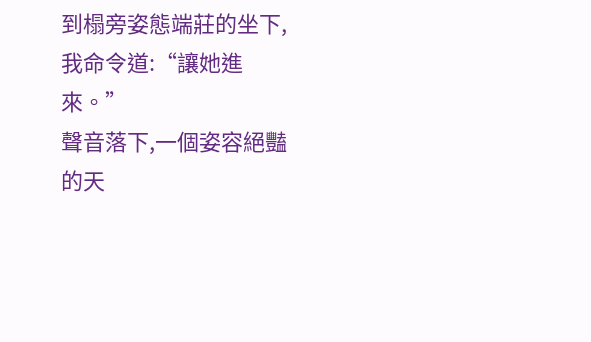到榻旁姿態端莊的坐下,我命令道:“讓她進來。”
聲音落下,一個姿容絕豔的天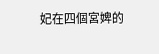妃在四個宮婢的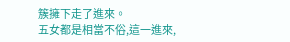簇擁下走了進來。
五女都是相當不俗,這一進來,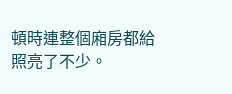頓時連整個廂房都給照亮了不少。